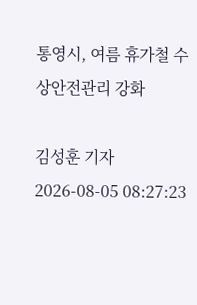통영시, 여름 휴가철 수상안전관리 강화

김성훈 기자
2026-08-05 08:27:23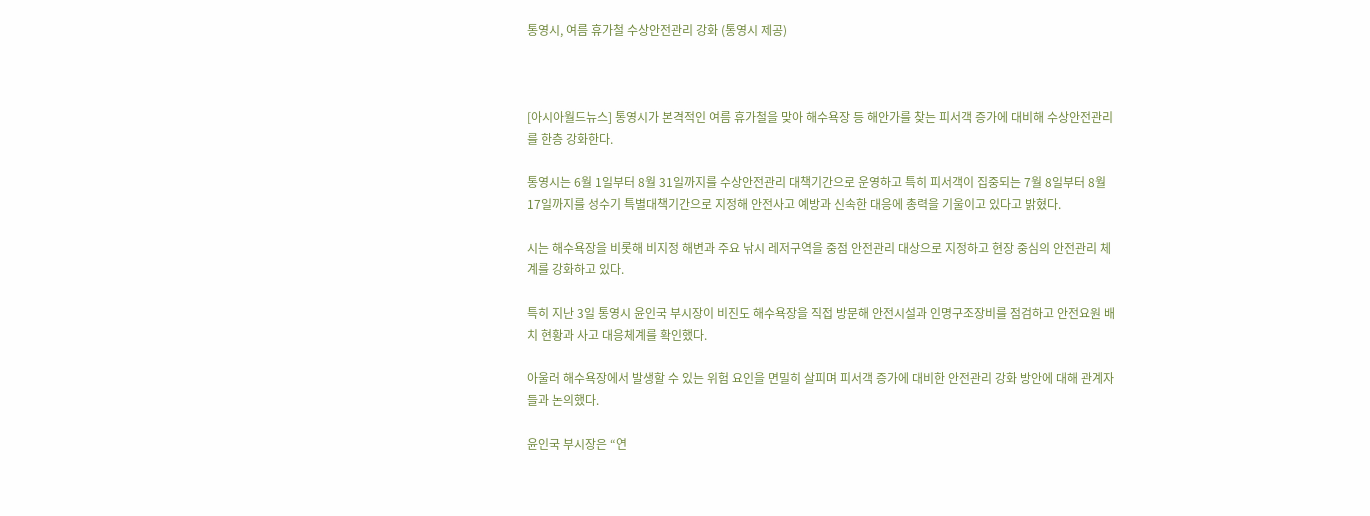통영시, 여름 휴가철 수상안전관리 강화 (통영시 제공)



[아시아월드뉴스] 통영시가 본격적인 여름 휴가철을 맞아 해수욕장 등 해안가를 찾는 피서객 증가에 대비해 수상안전관리를 한층 강화한다.

통영시는 6월 1일부터 8월 31일까지를 수상안전관리 대책기간으로 운영하고 특히 피서객이 집중되는 7월 8일부터 8월 17일까지를 성수기 특별대책기간으로 지정해 안전사고 예방과 신속한 대응에 총력을 기울이고 있다고 밝혔다.

시는 해수욕장을 비롯해 비지정 해변과 주요 낚시 레저구역을 중점 안전관리 대상으로 지정하고 현장 중심의 안전관리 체계를 강화하고 있다.

특히 지난 3일 통영시 윤인국 부시장이 비진도 해수욕장을 직접 방문해 안전시설과 인명구조장비를 점검하고 안전요원 배치 현황과 사고 대응체계를 확인했다.

아울러 해수욕장에서 발생할 수 있는 위험 요인을 면밀히 살피며 피서객 증가에 대비한 안전관리 강화 방안에 대해 관계자들과 논의했다.

윤인국 부시장은 “연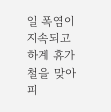일 폭염이 지속되고 하계 휴가철을 맞아 피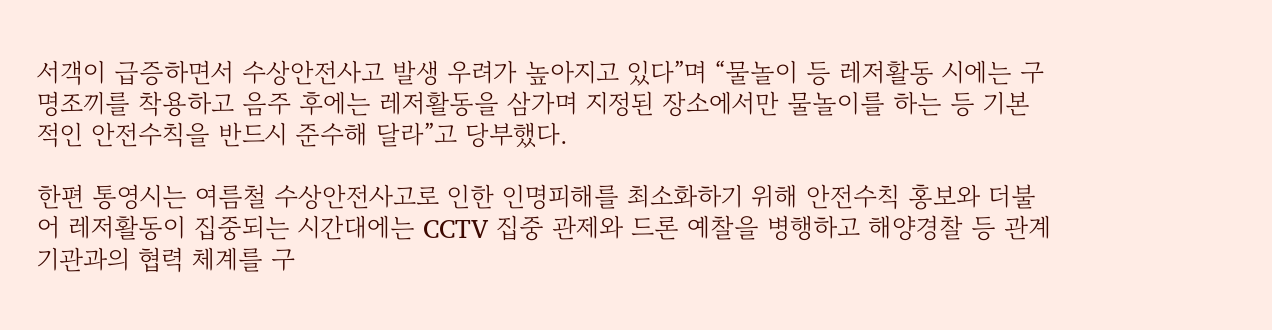서객이 급증하면서 수상안전사고 발생 우려가 높아지고 있다”며 “물놀이 등 레저활동 시에는 구명조끼를 착용하고 음주 후에는 레저활동을 삼가며 지정된 장소에서만 물놀이를 하는 등 기본적인 안전수칙을 반드시 준수해 달라”고 당부했다.

한편 통영시는 여름철 수상안전사고로 인한 인명피해를 최소화하기 위해 안전수칙 홍보와 더불어 레저활동이 집중되는 시간대에는 CCTV 집중 관제와 드론 예찰을 병행하고 해양경찰 등 관계기관과의 협력 체계를 구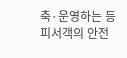축·운영하는 등 피서객의 안전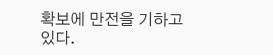확보에 만전을 기하고 있다.